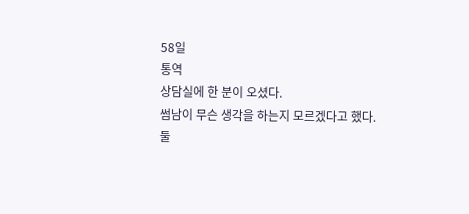58일
통역
상담실에 한 분이 오셨다.
썸남이 무슨 생각을 하는지 모르겠다고 했다.
둘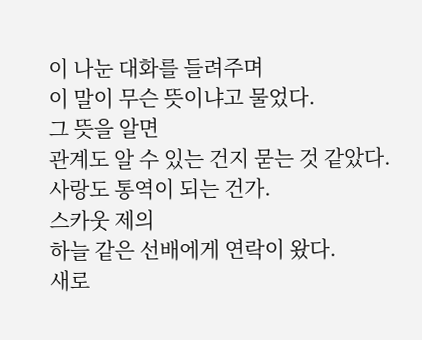이 나눈 대화를 들려주며
이 말이 무슨 뜻이냐고 물었다.
그 뜻을 알면
관계도 알 수 있는 건지 묻는 것 같았다.
사랑도 통역이 되는 건가.
스카웃 제의
하늘 같은 선배에게 연락이 왔다.
새로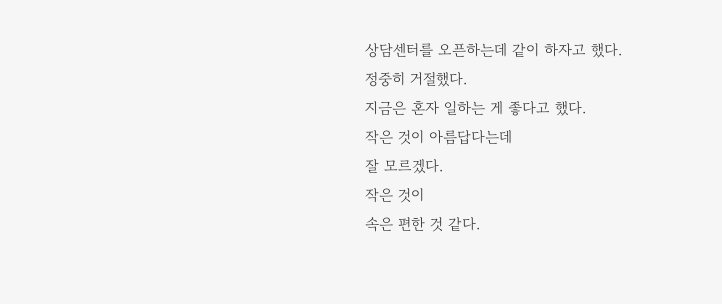상담센터를 오픈하는데 같이 하자고 했다.
정중히 거절했다.
지금은 혼자 일하는 게 좋다고 했다.
작은 것이 아름답다는데
잘 모르겠다.
작은 것이
속은 편한 것 같다.